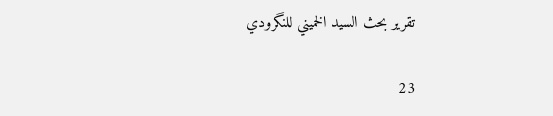تقرير بحث السيد الخميني للنگرودي

23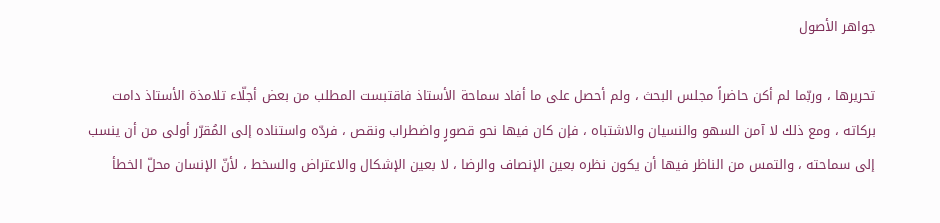جواهر الأصول

تحريرها ، وربّما لم أكن حاضراً مجلس البحث ، ولم أحصل على ما أفاد سماحة الأستاذ فاقتبست المطلب من بعض أجلّاء تلامذة الأستاذ دامت بركاته ، ومع ذلك لا آمن السهو والنسيان والاشتباه ، فإن كان فيها نحو قصورٍ واضطراب ونقص ، فردّه واستناده إلى المُقرّر أولى من أن ينسب إلى سماحته ، والتمس من الناظر فيها أن يكون نظره بعين الإنصاف والرضا ، لا بعين الإشكال والاعتراض والسخط ، لأنّ الإنسان محلّ الخطأ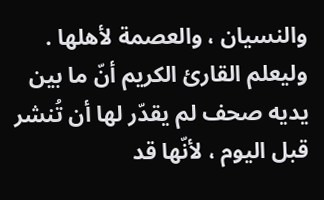والنسيان ، والعصمة لأهلها . وليعلم القارئ الكريم أنّ ما بين يديه صحف لم يقدّر لها أن تُنشر قبل اليوم ، لأنّها قد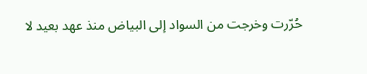حُرّرت وخرجت من السواد إلى البياض منذ عهد بعيد لا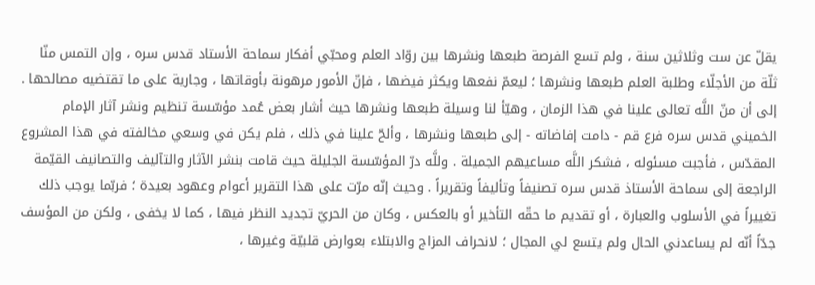يقلّ عن ست وثلاثين سنة ، ولم تسع الفرصة طبعها ونشرها بين روّاد العلم ومحبّي أفكار سماحة الأستاد قدس سره ، وإن التمس منّا ثلّة من الأجلّاء وطلبة العلم طبعها ونشرها ؛ ليعمّ نفعها ويكثر فيضها ، فإنّ الأمور مرهونة بأوقاتها ، وجارية على ما تقتضيه مصالحها . إلى أن منّ اللَّه تعالى علينا في هذا الزمان ، وهيّأ لنا وسيلة طبعها ونشرها حيث أشار بعض عُمد مؤسّسة تنظيم ونشر آثار الإمام الخميني قدس سره فرع قم - دامت إفاضاته - إلى طبعها ونشرها ، وألحّ علينا في ذلك ، فلم يكن في وسعي مخالفته في هذا المشروع المقدّس ، فأجبت مسئوله ، فشكر اللَّه مساعيهم الجميلة . وللَّه درّ المؤسّسة الجليلة حيث قامت بنشر الآثار والتآليف والتصانيف القيّمة الراجعة إلى سماحة الأستاذ قدس سره تصنيفاً وتأليفاً وتقريراً . وحيث إنّه مرّت على هذا التقرير أعوام وعهود بعيدة ؛ فربّما يوجب ذلك تغييراً في الأسلوب والعبارة ، أو تقديم ما حقّه التأخير أو بالعكس ، وكان من الحريّ تجديد النظر فيها ، كما لا يخفى ، ولكن من المؤسف جدّاً أنّه لم يساعدني الحال ولم يتسع لي المجال ؛ لانحراف المزاج والابتلاء بعوارض قلبيّة وغيرها ،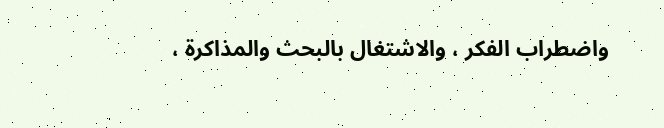واضطراب الفكر ، والاشتغال بالبحث والمذاكرة ،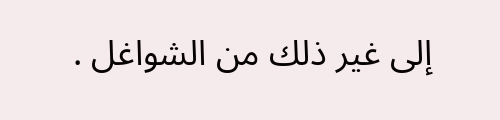إلى غير ذلك من الشواغل .